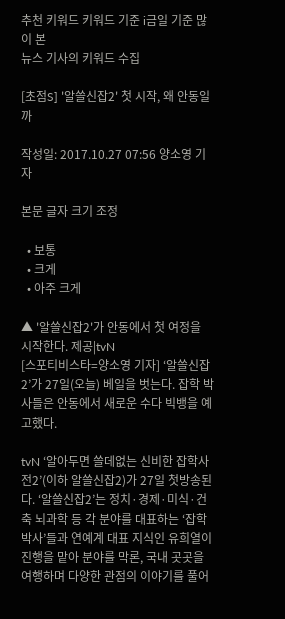추천 키워드 키워드 기준 i금일 기준 많이 본
뉴스 기사의 키워드 수집

[초점S] '알쓸신잡2' 첫 시작, 왜 안동일까

작성일: 2017.10.27 07:56 양소영 기자

본문 글자 크기 조정

  • 보통
  • 크게
  • 아주 크게

▲ '알쓸신잡2'가 안동에서 첫 여정을 시작한다. 제공|tvN
[스포티비스타=양소영 기자] ‘알쓸신잡2’가 27일(오늘) 베일을 벗는다. 잡학 박사들은 안동에서 새로운 수다 빅뱅을 예고했다.

tvN ‘알아두면 쓸데없는 신비한 잡학사전2’(이하 알쓸신잡2)가 27일 첫방송된다. ‘알쓸신잡2’는 정치·경제·미식·건축 뇌과학 등 각 분야를 대표하는 ‘잡학 박사’들과 연예계 대표 지식인 유희열이 진행을 맡아 분야를 막론, 국내 곳곳을 여행하며 다양한 관점의 이야기를 풀어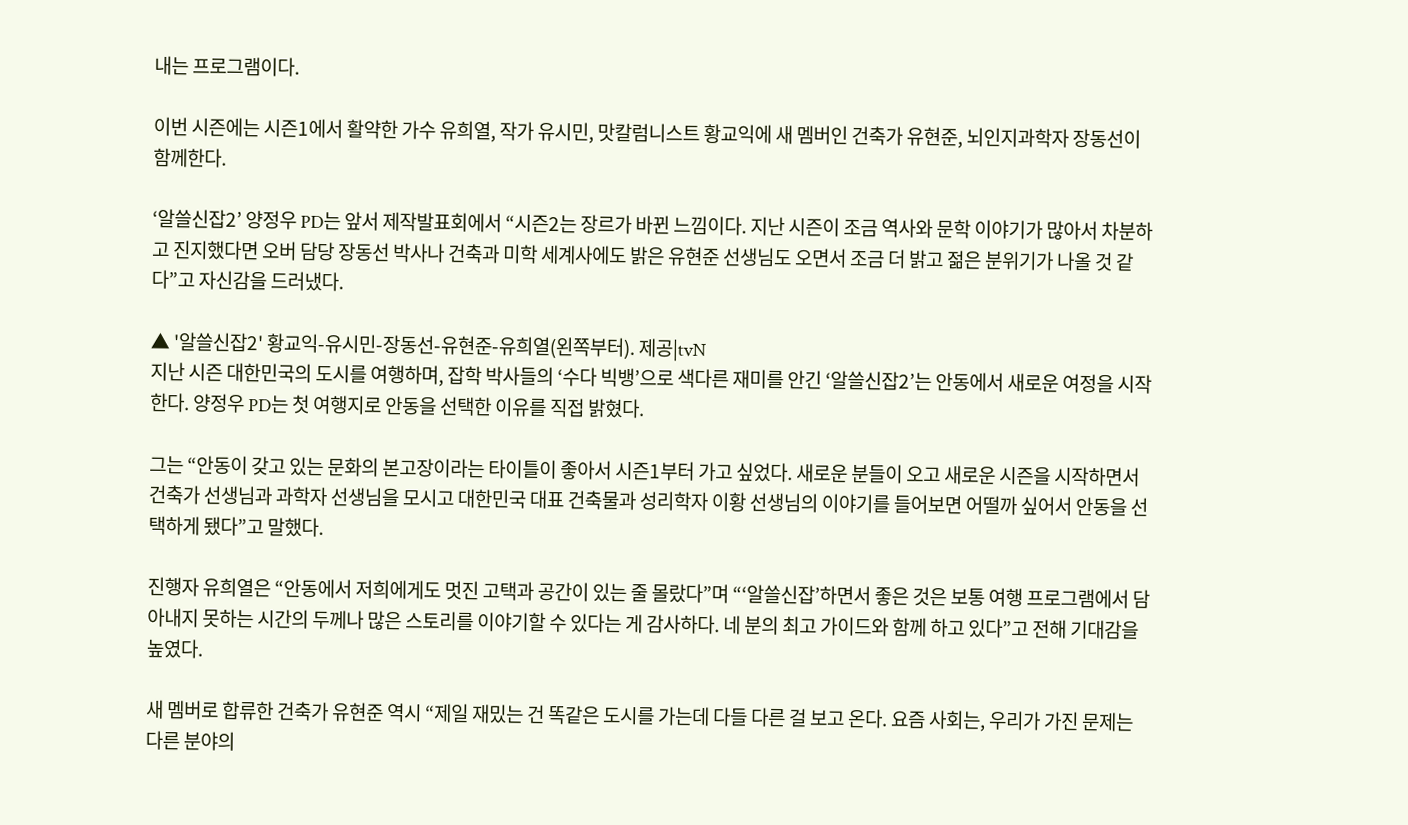내는 프로그램이다.

이번 시즌에는 시즌1에서 활약한 가수 유희열, 작가 유시민, 맛칼럼니스트 황교익에 새 멤버인 건축가 유현준, 뇌인지과학자 장동선이 함께한다.

‘알쓸신잡2’ 양정우 PD는 앞서 제작발표회에서 “시즌2는 장르가 바뀐 느낌이다. 지난 시즌이 조금 역사와 문학 이야기가 많아서 차분하고 진지했다면 오버 담당 장동선 박사나 건축과 미학 세계사에도 밝은 유현준 선생님도 오면서 조금 더 밝고 젊은 분위기가 나올 것 같다”고 자신감을 드러냈다.

▲ '알쓸신잡2' 황교익-유시민-장동선-유현준-유희열(왼쪽부터). 제공|tvN
지난 시즌 대한민국의 도시를 여행하며, 잡학 박사들의 ‘수다 빅뱅’으로 색다른 재미를 안긴 ‘알쓸신잡2’는 안동에서 새로운 여정을 시작한다. 양정우 PD는 첫 여행지로 안동을 선택한 이유를 직접 밝혔다.

그는 “안동이 갖고 있는 문화의 본고장이라는 타이틀이 좋아서 시즌1부터 가고 싶었다. 새로운 분들이 오고 새로운 시즌을 시작하면서 건축가 선생님과 과학자 선생님을 모시고 대한민국 대표 건축물과 성리학자 이황 선생님의 이야기를 들어보면 어떨까 싶어서 안동을 선택하게 됐다”고 말했다.

진행자 유희열은 “안동에서 저희에게도 멋진 고택과 공간이 있는 줄 몰랐다”며 “‘알쓸신잡’하면서 좋은 것은 보통 여행 프로그램에서 담아내지 못하는 시간의 두께나 많은 스토리를 이야기할 수 있다는 게 감사하다. 네 분의 최고 가이드와 함께 하고 있다”고 전해 기대감을 높였다.

새 멤버로 합류한 건축가 유현준 역시 “제일 재밌는 건 똑같은 도시를 가는데 다들 다른 걸 보고 온다. 요즘 사회는, 우리가 가진 문제는 다른 분야의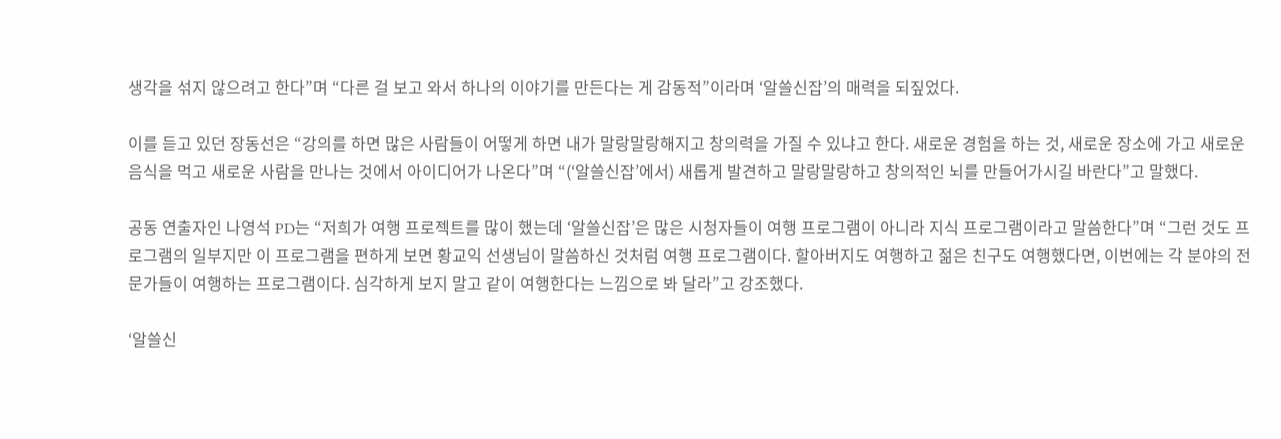생각을 섞지 않으려고 한다”며 “다른 걸 보고 와서 하나의 이야기를 만든다는 게 감동적”이라며 ‘알쓸신잡’의 매력을 되짚었다.

이를 듣고 있던 장동선은 “강의를 하면 많은 사람들이 어떻게 하면 내가 말랑말랑해지고 창의력을 가질 수 있냐고 한다. 새로운 경험을 하는 것, 새로운 장소에 가고 새로운 음식을 먹고 새로운 사람을 만나는 것에서 아이디어가 나온다”며 “(‘알쓸신잡’에서) 새롭게 발견하고 말랑말랑하고 창의적인 뇌를 만들어가시길 바란다”고 말했다.

공동 연출자인 나영석 PD는 “저희가 여행 프로젝트를 많이 했는데 ‘알쓸신잡’은 많은 시청자들이 여행 프로그램이 아니라 지식 프로그램이라고 말씀한다”며 “그런 것도 프로그램의 일부지만 이 프로그램을 편하게 보면 황교익 선생님이 말씀하신 것처럼 여행 프로그램이다. 할아버지도 여행하고 젊은 친구도 여행했다면, 이번에는 각 분야의 전문가들이 여행하는 프로그램이다. 심각하게 보지 말고 같이 여행한다는 느낌으로 봐 달라”고 강조했다.

‘알쓸신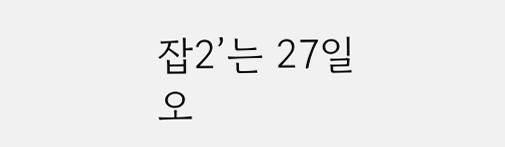잡2’는 27일 오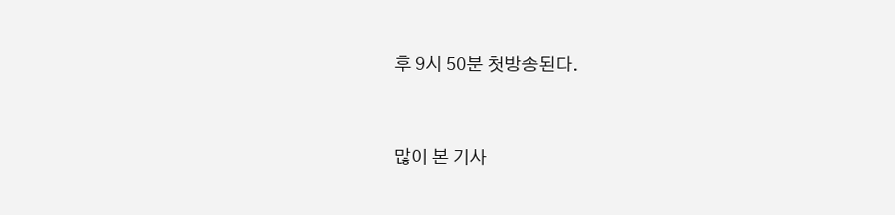후 9시 50분 첫방송된다.



많이 본 기사